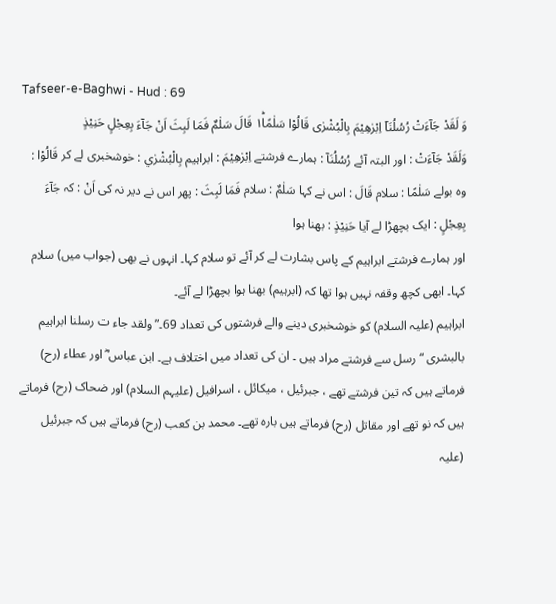Tafseer-e-Baghwi - Hud : 69
وَ لَقَدْ جَآءَتْ رُسُلُنَاۤ اِبْرٰهِیْمَ بِالْبُشْرٰى قَالُوْا سَلٰمًا١ؕ قَالَ سَلٰمٌ فَمَا لَبِثَ اَنْ جَآءَ بِعِجْلٍ حَنِیْذٍ
وَلَقَدْ جَآءَتْ : اور البتہ آئے رُسُلُنَآ : ہمارے فرشتے اِبْرٰهِيْمَ : ابراہیم بِالْبُشْرٰي : خوشخبری لے کر قَالُوْا : وہ بولے سَلٰمًا : سلام قَالَ : اس نے کہا سَلٰمٌ : سلام فَمَا لَبِثَ : پھر اس نے دیر نہ کی اَنْ : کہ جَآءَ بِعِجْلٍ : ایک بچھڑا لے آیا حَنِيْذٍ : بھنا ہوا
اور ہمارے فرشتے ابراہیم کے پاس بشارت لے کر آئے تو سلام کہا۔ انہوں نے بھی (جواب میں) سلام کہا۔ ابھی کچھ وقفہ نہیں ہوا تھا کہ (ابرہیم) بھنا ہوا بچھڑا لے آئے۔
ابراہیم (علیہ السلام) کو خوشخبری دینے والے فرشتوں کی تعداد 69۔” ولقد جاء ت رسلنا ابراہیم بالبشری “ رسل سے فرشتے مراد ہیں ۔ ان کی تعداد میں اختلاف ہے۔ ابن عباس ؓ اور عطاء (رح) فرماتے ہیں کہ تین فرشتے تھے ، جبرئیل ، میکائل ، اسرافیل (علیہم السلام) اور ضحاک (رح) فرماتے ہیں کہ نو تھے اور مقاتل (رح) فرماتے ہیں بارہ تھے۔ محمد بن کعب (رح) فرماتے ہیں کہ جبرئیل (علیہ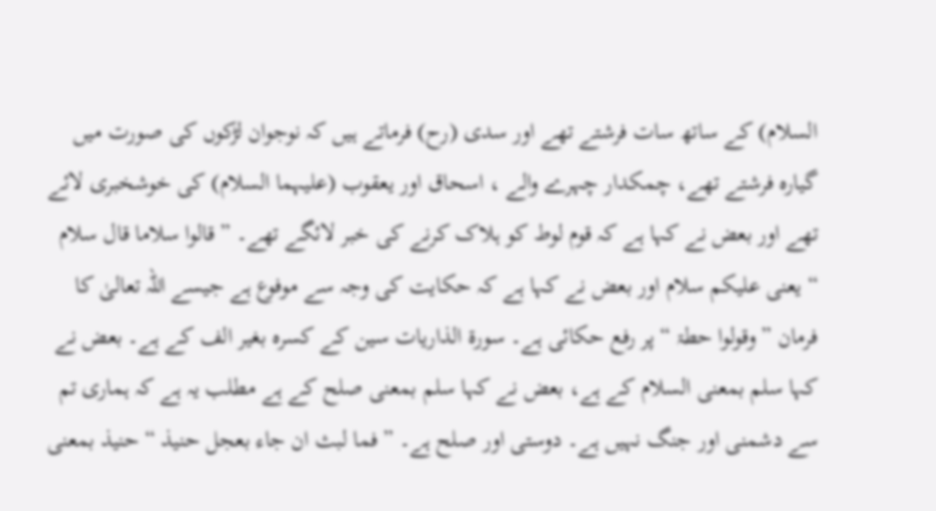السلام) کے ساتھ سات فرشتے تھے اور سدی (رح) فرماتے ہیں کہ نوجوان لڑکوں کی صورت میں گیارہ فرشتے تھے، چمکدار چہرے والے ، اسحاق اور یعقوب (علیہما السلام) کی خوشخبری لائے تھے اور بعض نے کہا ہے کہ قوم لوط کو ہلاک کرنے کی خبر لائگے تھے۔ ” قالوا سلاما قال سلام “ یعنی علیکم سلام اور بعض نے کہا ہے کہ حکایت کی وجہ سے موفوع ہے جیسے اللہ تعالیٰ کا فرمان ” وقولوا حطۃ “ پر رفع حکائی ہے۔ سورة الذاریات سین کے کسرہ بغیر الف کے ہے۔ بعض نے کہا سلم بمعنی السلام کے ہے، بعض نے کہا سلم بمعنی صلح کے ہے مطلب یہ ہے کہ ہماری تم سے دشمنی اور جنگ نہیں ہے۔ دوستی اور صلح ہے۔ ” فما لبث ان جاء بعجل حنیذ “ حنیذ بمعنی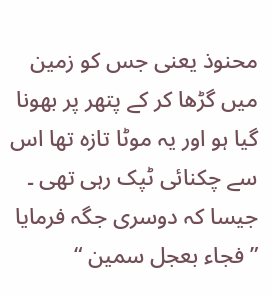محنوذ یعنی جس کو زمین میں گڑھا کر کے پتھر پر بھونا گیا ہو اور یہ موٹا تازہ تھا اس سے چکنائی ٹپک رہی تھی ۔ جیسا کہ دوسری جگہ فرمایا ” فجاء بعجل سمین “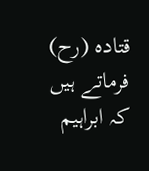قتادہ (رح) فرماتے ہیں کہ ابراہیم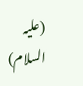(علیہ السلام)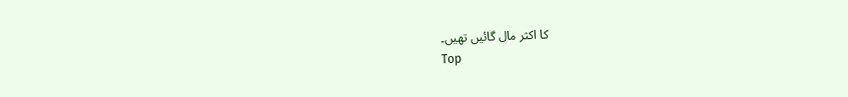کا اکثر مال گائیں تھیں۔
Top